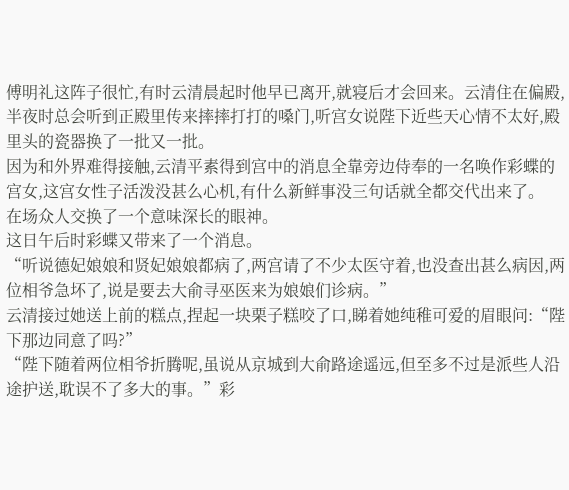傅明礼这阵子很忙,有时云清晨起时他早已离开,就寝后才会回来。云清住在偏殿,半夜时总会听到正殿里传来摔摔打打的嗓门,听宫女说陛下近些天心情不太好,殿里头的瓷器换了一批又一批。
因为和外界难得接触,云清平素得到宫中的消息全靠旁边侍奉的一名唤作彩蝶的宫女,这宫女性子活泼没甚么心机,有什么新鲜事没三句话就全都交代出来了。
在场众人交换了一个意味深长的眼神。
这日午后时彩蝶又带来了一个消息。
“听说德妃娘娘和贤妃娘娘都病了,两宫请了不少太医守着,也没查出甚么病因,两位相爷急坏了,说是要去大俞寻巫医来为娘娘们诊病。”
云清接过她送上前的糕点,捏起一块栗子糕咬了口,睇着她纯稚可爱的眉眼问:“陛下那边同意了吗?”
“陛下随着两位相爷折腾呢,虽说从京城到大俞路途遥远,但至多不过是派些人沿途护送,耽误不了多大的事。”彩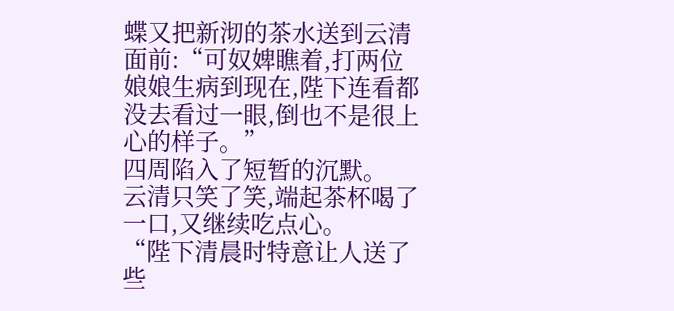蝶又把新沏的茶水送到云清面前:“可奴婢瞧着,打两位娘娘生病到现在,陛下连看都没去看过一眼,倒也不是很上心的样子。”
四周陷入了短暂的沉默。
云清只笑了笑,端起茶杯喝了一口,又继续吃点心。
“陛下清晨时特意让人送了些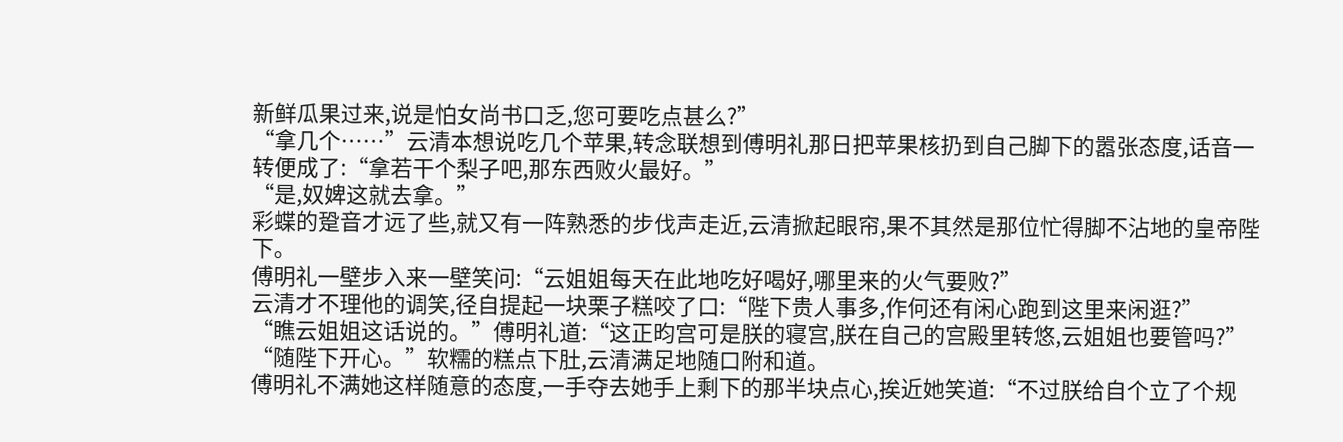新鲜瓜果过来,说是怕女尚书口乏,您可要吃点甚么?”
“拿几个……”云清本想说吃几个苹果,转念联想到傅明礼那日把苹果核扔到自己脚下的嚣张态度,话音一转便成了:“拿若干个梨子吧,那东西败火最好。”
“是,奴婢这就去拿。”
彩蝶的跫音才远了些,就又有一阵熟悉的步伐声走近,云清掀起眼帘,果不其然是那位忙得脚不沾地的皇帝陛下。
傅明礼一壁步入来一壁笑问:“云姐姐每天在此地吃好喝好,哪里来的火气要败?”
云清才不理他的调笑,径自提起一块栗子糕咬了口:“陛下贵人事多,作何还有闲心跑到这里来闲逛?”
“瞧云姐姐这话说的。”傅明礼道:“这正昀宫可是朕的寝宫,朕在自己的宫殿里转悠,云姐姐也要管吗?”
“随陛下开心。”软糯的糕点下肚,云清满足地随口附和道。
傅明礼不满她这样随意的态度,一手夺去她手上剩下的那半块点心,挨近她笑道:“不过朕给自个立了个规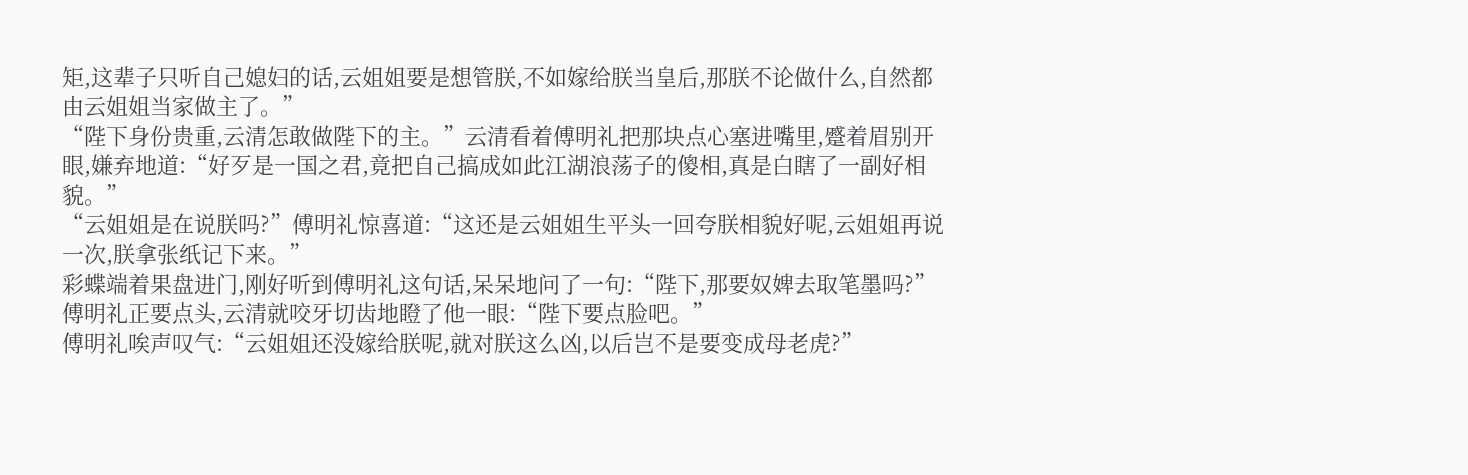矩,这辈子只听自己媳妇的话,云姐姐要是想管朕,不如嫁给朕当皇后,那朕不论做什么,自然都由云姐姐当家做主了。”
“陛下身份贵重,云清怎敢做陛下的主。”云清看着傅明礼把那块点心塞进嘴里,蹙着眉别开眼,嫌弃地道:“好歹是一国之君,竟把自己搞成如此江湖浪荡子的傻相,真是白瞎了一副好相貌。”
“云姐姐是在说朕吗?”傅明礼惊喜道:“这还是云姐姐生平头一回夸朕相貌好呢,云姐姐再说一次,朕拿张纸记下来。”
彩蝶端着果盘进门,刚好听到傅明礼这句话,呆呆地问了一句:“陛下,那要奴婢去取笔墨吗?”
傅明礼正要点头,云清就咬牙切齿地瞪了他一眼:“陛下要点脸吧。”
傅明礼唉声叹气:“云姐姐还没嫁给朕呢,就对朕这么凶,以后岂不是要变成母老虎?”